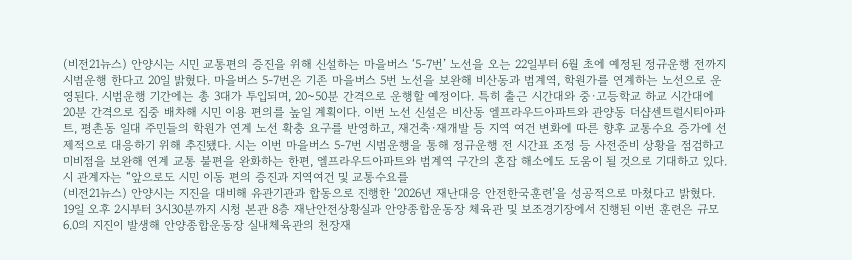(비전21뉴스) 안양시는 시민 교통편의 증진을 위해 신설하는 마을버스 ‘5-7번’ 노선을 오는 22일부터 6월 초에 예정된 정규운행 전까지 시범운행 한다고 20일 밝혔다. 마을버스 5-7번은 기존 마을버스 5번 노선을 보완해 비산동과 범계역, 학원가를 연계하는 노선으로 운영된다. 시범운행 기간에는 총 3대가 투입되며, 20~50분 간격으로 운행할 예정이다. 특히 출근 시간대와 중·고등학교 하교 시간대에 20분 간격으로 집중 배차해 시민 이용 편의를 높일 계획이다. 이번 노선 신설은 비산동 엘프라우드아파트와 관양동 더샵센트럴시티아파트, 평촌동 일대 주민들의 학원가 연계 노선 확충 요구를 반영하고, 재건축·재개발 등 지역 여건 변화에 따른 향후 교통수요 증가에 선제적으로 대응하기 위해 추진됐다. 시는 이번 마을버스 5-7번 시범운행을 통해 정규운행 전 시간표 조정 등 사전준비 상황을 점검하고 미비점을 보완해 연계 교통 불편을 완화하는 한편, 엘프라우드아파트와 범계역 구간의 혼잡 해소에도 도움이 될 것으로 기대하고 있다. 시 관계자는 “앞으로도 시민 이동 편의 증진과 지역여건 및 교통수요를
(비전21뉴스) 안양시는 지진을 대비해 유관기관과 합동으로 진행한 ‘2026년 재난대응 안전한국훈련’을 성공적으로 마쳤다고 밝혔다. 19일 오후 2시부터 3시30분까지 시청 본관 8층 재난안전상황실과 안양종합운동장 체육관 및 보조경기장에서 진행된 이번 훈련은 규모 6.0의 지진이 발생해 안양종합운동장 실내체육관의 천장재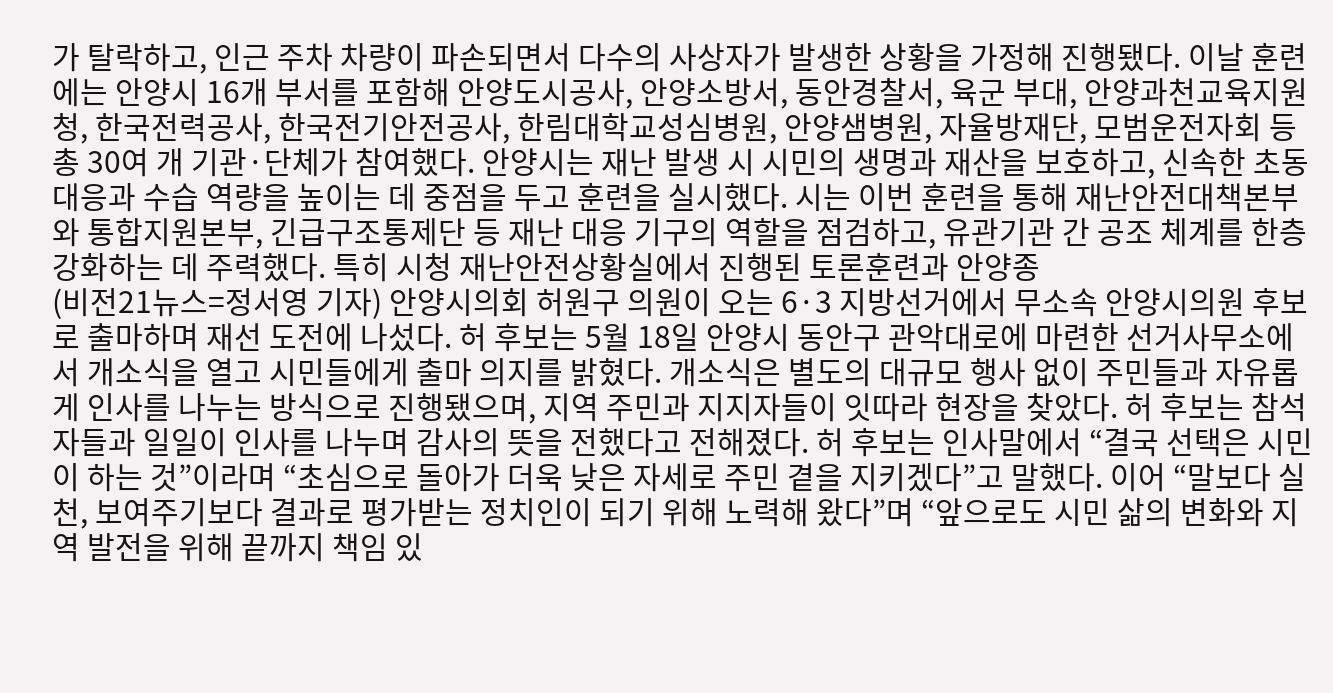가 탈락하고, 인근 주차 차량이 파손되면서 다수의 사상자가 발생한 상황을 가정해 진행됐다. 이날 훈련에는 안양시 16개 부서를 포함해 안양도시공사, 안양소방서, 동안경찰서, 육군 부대, 안양과천교육지원청, 한국전력공사, 한국전기안전공사, 한림대학교성심병원, 안양샘병원, 자율방재단, 모범운전자회 등 총 30여 개 기관·단체가 참여했다. 안양시는 재난 발생 시 시민의 생명과 재산을 보호하고, 신속한 초동 대응과 수습 역량을 높이는 데 중점을 두고 훈련을 실시했다. 시는 이번 훈련을 통해 재난안전대책본부와 통합지원본부, 긴급구조통제단 등 재난 대응 기구의 역할을 점검하고, 유관기관 간 공조 체계를 한층 강화하는 데 주력했다. 특히 시청 재난안전상황실에서 진행된 토론훈련과 안양종
(비전21뉴스=정서영 기자) 안양시의회 허원구 의원이 오는 6·3 지방선거에서 무소속 안양시의원 후보로 출마하며 재선 도전에 나섰다. 허 후보는 5월 18일 안양시 동안구 관악대로에 마련한 선거사무소에서 개소식을 열고 시민들에게 출마 의지를 밝혔다. 개소식은 별도의 대규모 행사 없이 주민들과 자유롭게 인사를 나누는 방식으로 진행됐으며, 지역 주민과 지지자들이 잇따라 현장을 찾았다. 허 후보는 참석자들과 일일이 인사를 나누며 감사의 뜻을 전했다고 전해졌다. 허 후보는 인사말에서 “결국 선택은 시민이 하는 것”이라며 “초심으로 돌아가 더욱 낮은 자세로 주민 곁을 지키겠다”고 말했다. 이어 “말보다 실천, 보여주기보다 결과로 평가받는 정치인이 되기 위해 노력해 왔다”며 “앞으로도 시민 삶의 변화와 지역 발전을 위해 끝까지 책임 있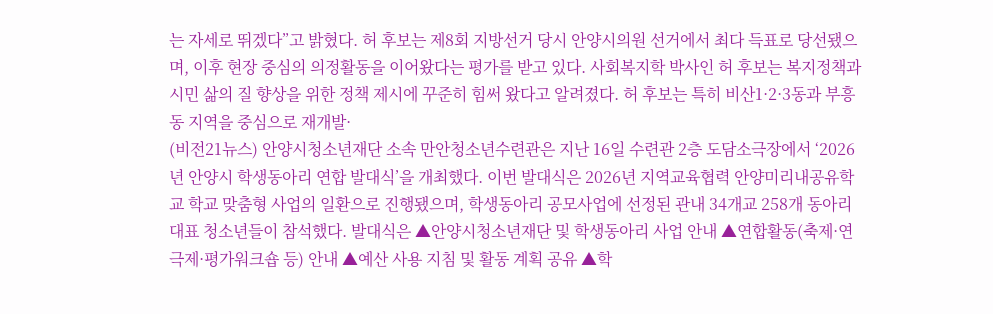는 자세로 뛰겠다”고 밝혔다. 허 후보는 제8회 지방선거 당시 안양시의원 선거에서 최다 득표로 당선됐으며, 이후 현장 중심의 의정활동을 이어왔다는 평가를 받고 있다. 사회복지학 박사인 허 후보는 복지정책과 시민 삶의 질 향상을 위한 정책 제시에 꾸준히 힘써 왔다고 알려졌다. 허 후보는 특히 비산1·2·3동과 부흥동 지역을 중심으로 재개발·
(비전21뉴스) 안양시청소년재단 소속 만안청소년수련관은 지난 16일 수련관 2층 도담소극장에서 ‘2026년 안양시 학생동아리 연합 발대식’을 개최했다. 이번 발대식은 2026년 지역교육협력 안양미리내공유학교 학교 맞춤형 사업의 일환으로 진행됐으며, 학생동아리 공모사업에 선정된 관내 34개교 258개 동아리 대표 청소년들이 참석했다. 발대식은 ▲안양시청소년재단 및 학생동아리 사업 안내 ▲연합활동(축제·연극제·평가워크숍 등) 안내 ▲예산 사용 지침 및 활동 계획 공유 ▲학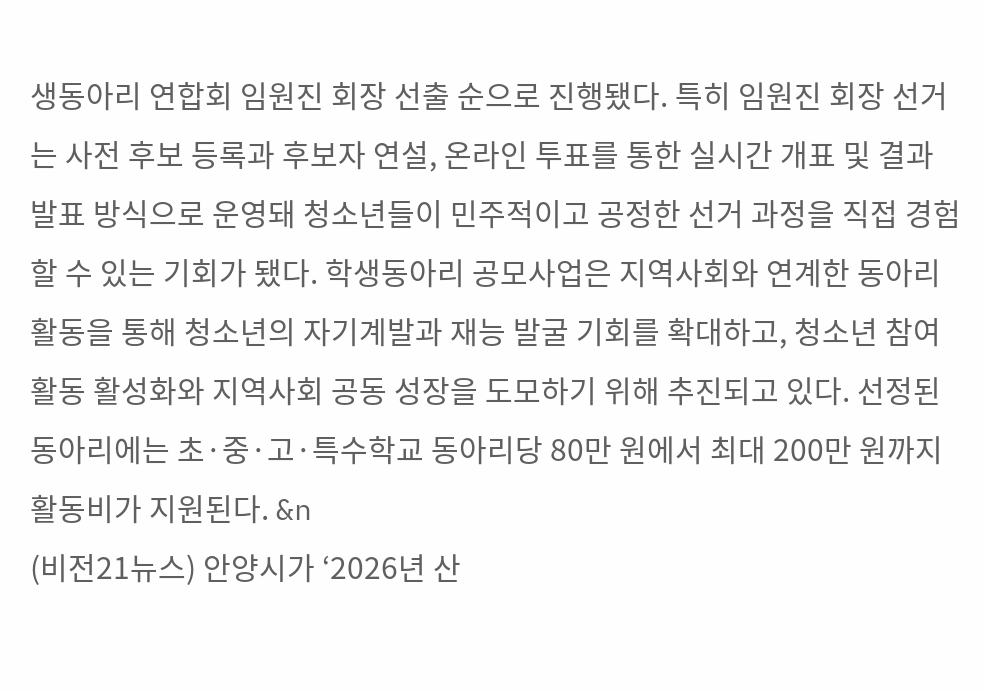생동아리 연합회 임원진 회장 선출 순으로 진행됐다. 특히 임원진 회장 선거는 사전 후보 등록과 후보자 연설, 온라인 투표를 통한 실시간 개표 및 결과 발표 방식으로 운영돼 청소년들이 민주적이고 공정한 선거 과정을 직접 경험할 수 있는 기회가 됐다. 학생동아리 공모사업은 지역사회와 연계한 동아리 활동을 통해 청소년의 자기계발과 재능 발굴 기회를 확대하고, 청소년 참여 활동 활성화와 지역사회 공동 성장을 도모하기 위해 추진되고 있다. 선정된 동아리에는 초·중·고·특수학교 동아리당 80만 원에서 최대 200만 원까지 활동비가 지원된다. &n
(비전21뉴스) 안양시가 ‘2026년 산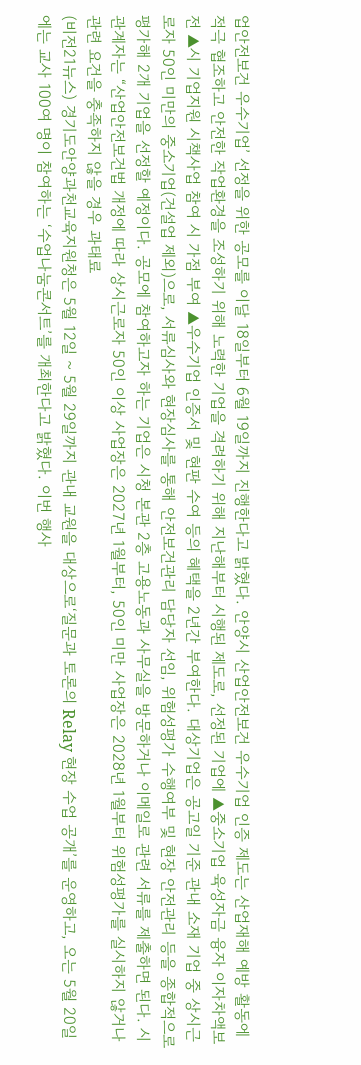업안전보건 우수기업’ 선정을 위한 공모를 이달 18일부터 6월 19일까지 진행한다고 밝혔다. 안양시 산업안전보건 우수기업 인증 제도는 산업재해 예방 활동에 적극 협조하고 안전한 작업환경을 조성하기 위해 노력한 기업을 격려하기 위해 지난해부터 시행된 제도로, 선정된 기업에 ▲중소기업 육성자금 융자 이자차액보전 ▲시 기업지원 시책사업 참여 시 가점 부여 ▲우수기업 인증서 및 현판 수여 등의 혜택을 2년간 부여한다. 대상기업은 공고일 기준 관내 소재 기업 중 상시근로자 50인 미만의 중소기업(건설업 제외)으로, 서류심사와 현장심사를 통해 안전보건관리 담당자 선임, 위험성평가 수행여부 및 현장 안전관리 등을 종합적으로 평가해 2개 기업을 선정할 예정이다. 공모에 참여하고자 하는 기업은 시청 본관 2층 고용노동과 사무실을 방문하거나 이메일로 관련 서류를 제출하면 된다. 시 관계자는 “산업안전보건법 개정에 따라 상시근로자 50인 이상 사업장은 2027년 1월부터, 50인 미만 사업장은 2028년 1월부터 위험성평가를 실시하지 않거나 관련 요건을 충족하지 않을 경우 과태료
(비전21뉴스) 경기도안양과천교육지원청은 5월 12일 ~ 5월 29일까지 관내 교원을 대상으로‘질문과 토론의 Relay 현장 수업 공개’를 운영하고, 오는 5월 20일에는 교사 100여 명이 참여하는 ‘수업나눔콘서트’를 개최한다고 밝혔다. 이번 행사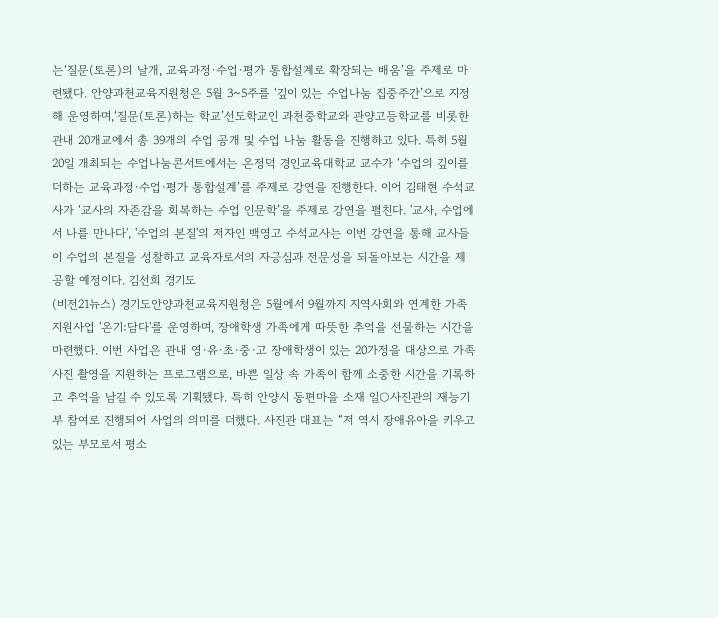는‘질문(토론)의 날개, 교육과정·수업·평가 통합설계로 확장되는 배움’을 주제로 마련됐다. 안양과천교육지원청은 5월 3~5주를 ‘깊이 있는 수업나눔 집중주간’으로 지정해 운영하며,‘질문(토론)하는 학교’선도학교인 과천중학교와 관양고등학교를 비롯한 관내 20개교에서 총 39개의 수업 공개 및 수업 나눔 활동을 진행하고 있다. 특히 5월 20일 개최되는 수업나눔콘서트에서는 온정덕 경인교육대학교 교수가 ‘수업의 깊이를 더하는 교육과정·수업·평가 통합설계’를 주제로 강연을 진행한다. 이어 김태현 수석교사가 ‘교사의 자존감을 회복하는 수업 인문학’을 주제로 강연을 펼친다. '교사, 수업에서 나를 만나다', '수업의 본질'의 저자인 백영고 수석교사는 이번 강연을 통해 교사들이 수업의 본질을 성찰하고 교육자로서의 자긍심과 전문성을 되돌아보는 시간을 제공할 예정이다. 김선희 경기도
(비전21뉴스) 경기도안양과천교육지원청은 5월에서 9월까지 지역사회와 연계한 가족지원사업 '온기:담다'를 운영하며, 장애학생 가족에게 따뜻한 추억을 선물하는 시간을 마련했다. 이번 사업은 관내 영·유·초·중·고 장애학생이 있는 20가정을 대상으로 가족사진 촬영을 지원하는 프로그램으로, 바쁜 일상 속 가족이 함께 소중한 시간을 기록하고 추억을 남길 수 있도록 기획됐다. 특히 안양시 동편마을 소재 일○사진관의 재능기부 참여로 진행되어 사업의 의미를 더했다. 사진관 대표는 “저 역시 장애유아을 키우고 있는 부모로서 평소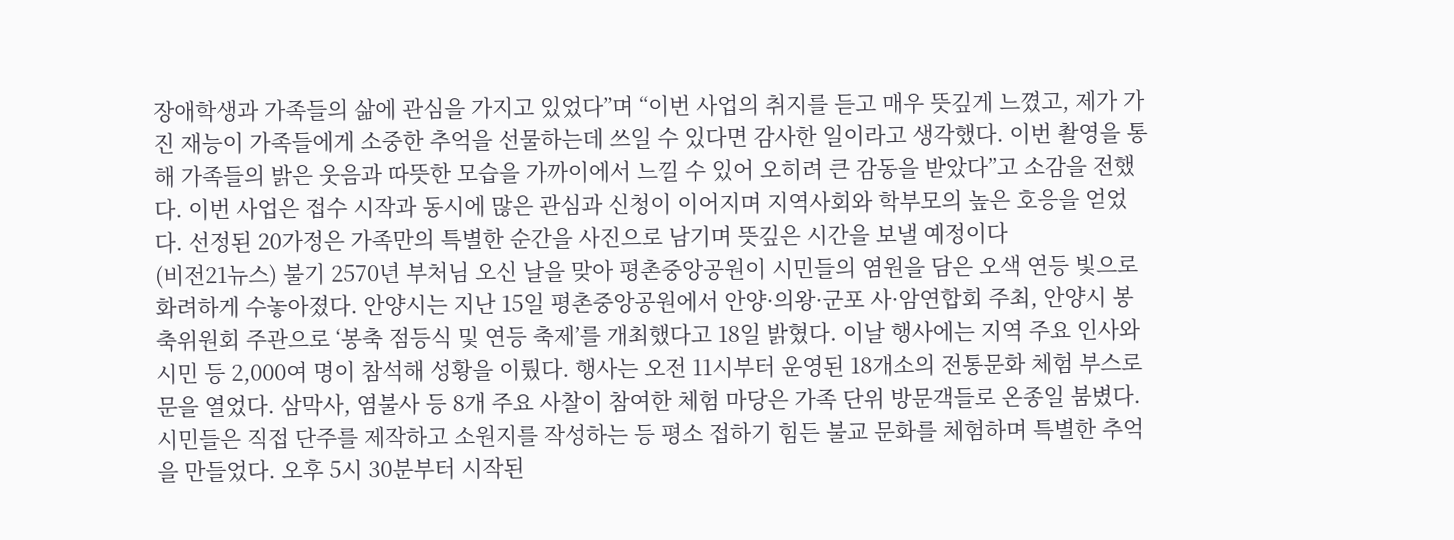장애학생과 가족들의 삶에 관심을 가지고 있었다”며 “이번 사업의 취지를 듣고 매우 뜻깊게 느꼈고, 제가 가진 재능이 가족들에게 소중한 추억을 선물하는데 쓰일 수 있다면 감사한 일이라고 생각했다. 이번 촬영을 통해 가족들의 밝은 웃음과 따뜻한 모습을 가까이에서 느낄 수 있어 오히려 큰 감동을 받았다”고 소감을 전했다. 이번 사업은 접수 시작과 동시에 많은 관심과 신청이 이어지며 지역사회와 학부모의 높은 호응을 얻었다. 선정된 20가정은 가족만의 특별한 순간을 사진으로 남기며 뜻깊은 시간을 보낼 예정이다
(비전21뉴스) 불기 2570년 부처님 오신 날을 맞아 평촌중앙공원이 시민들의 염원을 담은 오색 연등 빛으로 화려하게 수놓아졌다. 안양시는 지난 15일 평촌중앙공원에서 안양·의왕·군포 사·암연합회 주최, 안양시 봉축위원회 주관으로 ‘봉축 점등식 및 연등 축제’를 개최했다고 18일 밝혔다. 이날 행사에는 지역 주요 인사와 시민 등 2,000여 명이 참석해 성황을 이뤘다. 행사는 오전 11시부터 운영된 18개소의 전통문화 체험 부스로 문을 열었다. 삼막사, 염불사 등 8개 주요 사찰이 참여한 체험 마당은 가족 단위 방문객들로 온종일 붐볐다. 시민들은 직접 단주를 제작하고 소원지를 작성하는 등 평소 접하기 힘든 불교 문화를 체험하며 특별한 추억을 만들었다. 오후 5시 30분부터 시작된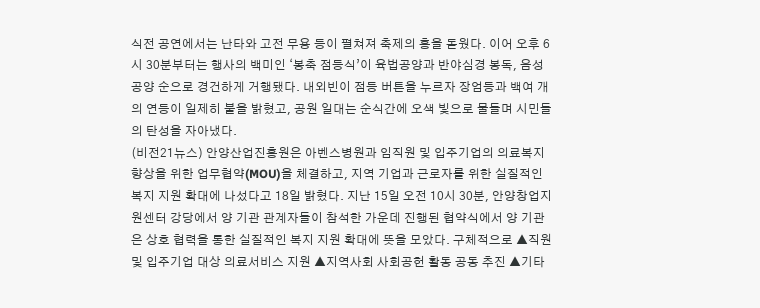식전 공연에서는 난타와 고전 무용 등이 펼쳐져 축제의 흥을 돋웠다. 이어 오후 6시 30분부터는 행사의 백미인 ‘봉축 점등식’이 육법공양과 반야심경 봉독, 음성 공양 순으로 경건하게 거행됐다. 내외빈이 점등 버튼을 누르자 장엄등과 백여 개의 연등이 일제히 불을 밝혔고, 공원 일대는 순식간에 오색 빛으로 물들며 시민들의 탄성을 자아냈다.
(비전21뉴스) 안양산업진흥원은 아벤스병원과 임직원 및 입주기업의 의료복지 향상을 위한 업무협약(MOU)을 체결하고, 지역 기업과 근로자를 위한 실질적인 복지 지원 확대에 나섰다고 18일 밝혔다. 지난 15일 오전 10시 30분, 안양창업지원센터 강당에서 양 기관 관계자들이 참석한 가운데 진행된 협약식에서 양 기관은 상호 협력을 통한 실질적인 복지 지원 확대에 뜻을 모았다. 구체적으로 ▲직원 및 입주기업 대상 의료서비스 지원 ▲지역사회 사회공헌 활동 공동 추진 ▲기타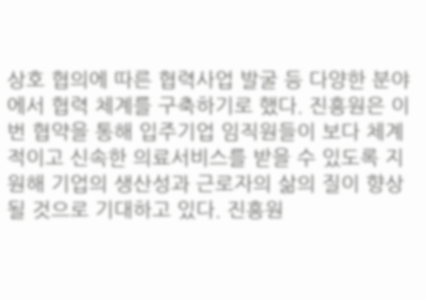상호 협의에 따른 협력사업 발굴 등 다양한 분야에서 협력 체계를 구축하기로 했다. 진흥원은 이번 협약을 통해 입주기업 임직원들이 보다 체계적이고 신속한 의료서비스를 받을 수 있도록 지원해 기업의 생산성과 근로자의 삶의 질이 향상될 것으로 기대하고 있다. 진흥원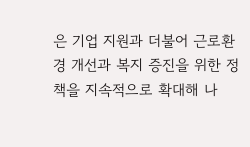은 기업 지원과 더불어 근로환경 개선과 복지 증진을 위한 정책을 지속적으로 확대해 나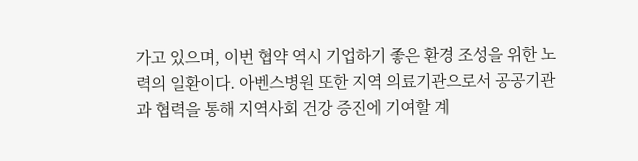가고 있으며, 이번 협약 역시 기업하기 좋은 환경 조성을 위한 노력의 일환이다. 아벤스병원 또한 지역 의료기관으로서 공공기관과 협력을 통해 지역사회 건강 증진에 기여할 계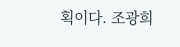획이다. 조광희